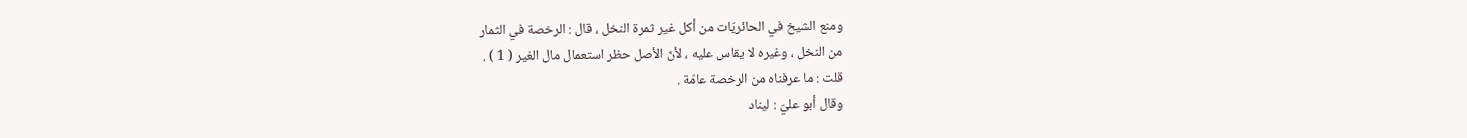ومنع الشيخ في الحائريّات من أكل غير ثمرة النخل ، قال : الرخصة في الثمار
من النخل ، وغيره لا يقاس عليه ، لأنّ الأصل حظر استعمال مال الغير ( 1 ) .
قلت : ما عرفناه من الرخصة عامّة .
وقال أبو عليّ : ليناد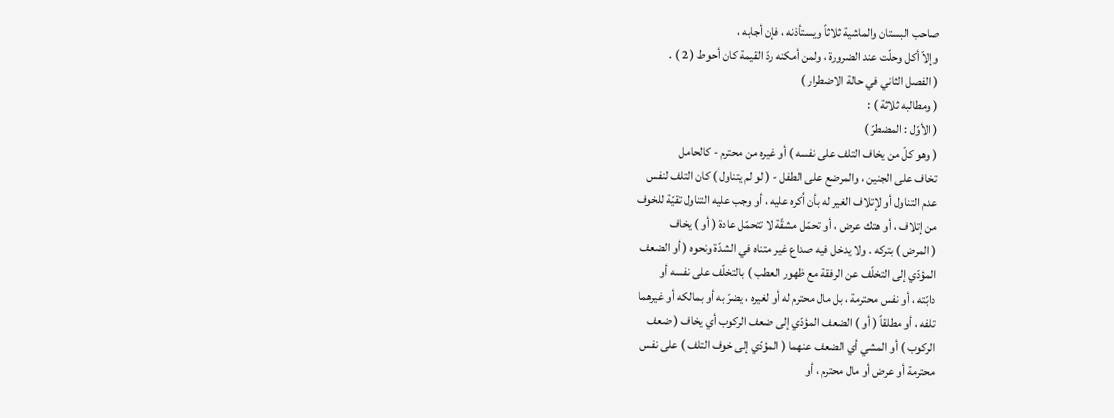صاحب البستان والماشية ثلاثاً ويستأذنه ، فإن أجابه ،
وإلاّ أكل وحلّت عند الضرورة ، ولمن أمكنه ردّ القيمة كان أحوط ( 2 ) .
( الفصل الثاني في حالة الاضطرار )
( ومطالبه ثلاثة ) :
( الأوّل : المضطرّ )
( وهو كلّ من يخاف التلف على نفسه ) أو غيره من محترم - كالحامل
تخاف على الجنين ، والمرضع على الطفل - ( لو لم يتناول ) كان التلف لنفس
عدم التناول أو لإتلاف الغير له بأن اُكره عليه ، أو وجب عليه التناول تقيّة للخوف
من إتلاف ، أو هتك عرض ، أو تحمّل مشقّة لا تتحمّل عادة ( أو ) يخاف
( المرض ) بتركه . ولا يدخل فيه صداع غير متناه في الشدّة ونحوه ( أو الضعف
المؤدّي إلى التخلّف عن الرفقة مع ظهور العطب ) بالتخلّف على نفسه أو
دابّته ، أو نفس محترمة ، بل مال محترم له أو لغيره ، يضرّ به أو بمالكه أو غيرهما
تلفه ، أو مطلقاً ( أو ) الضعف المؤدّي إلى ضعف الركوب أي يخاف ( ضعف
الركوب ) أو المشي أي الضعف عنهما ( المؤدّي إلى خوف التلف ) على نفس
محترمة أو عرض أو مال محترم ، أو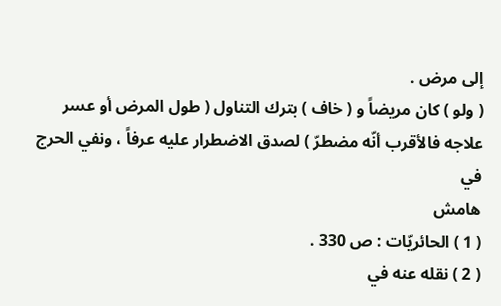إلى مرض .
( ولو ) كان مريضاً و ( خاف ) بترك التناول ( طول المرض أو عسر
علاجه فالأقرب أنّه مضطرّ ) لصدق الاضطرار عليه عرفاً ، ونفي الحرج في
هامش
( 1 ) الحائريّات : ص 330 .
( 2 ) نقله عنه في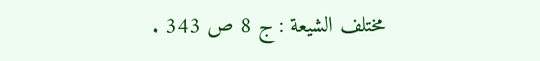مختلف الشيعة : ج 8 ص 343 .